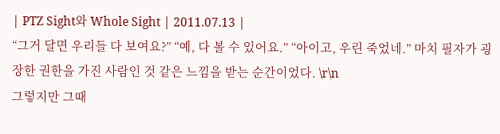| PTZ Sight와 Whole Sight | 2011.07.13 |
“그거 달면 우리들 다 보여요?” “예, 다 볼 수 있어요.” “아이고, 우린 죽었네.” 마치 필자가 굉장한 권한을 가진 사람인 것 같은 느낌을 받는 순간이었다. \r\n
그렇지만 그때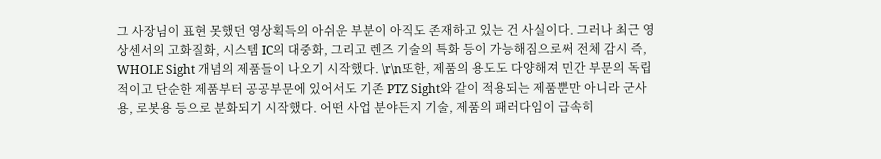그 사장님이 표현 못했던 영상획득의 아쉬운 부분이 아직도 존재하고 있는 건 사실이다. 그러나 최근 영상센서의 고화질화, 시스템 IC의 대중화, 그리고 렌즈 기술의 특화 등이 가능해짐으로써 전체 감시 즉, WHOLE Sight 개념의 제품들이 나오기 시작했다. \r\n또한, 제품의 용도도 다양해져 민간 부문의 독립적이고 단순한 제품부터 공공부문에 있어서도 기존 PTZ Sight와 같이 적용되는 제품뿐만 아니라 군사용, 로봇용 등으로 분화되기 시작했다. 어떤 사업 분야든지 기술, 제품의 패러다임이 급속히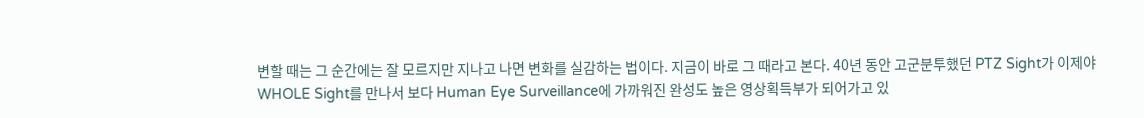변할 때는 그 순간에는 잘 모르지만 지나고 나면 변화를 실감하는 법이다. 지금이 바로 그 때라고 본다. 40년 동안 고군분투했던 PTZ Sight가 이제야 WHOLE Sight를 만나서 보다 Human Eye Surveillance에 가까워진 완성도 높은 영상획득부가 되어가고 있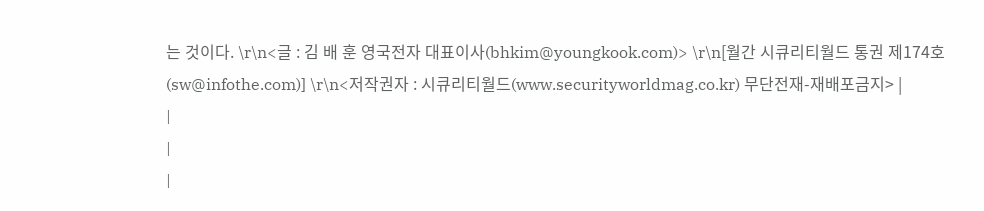는 것이다. \r\n<글 : 김 배 훈 영국전자 대표이사(bhkim@youngkook.com)> \r\n[월간 시큐리티월드 통권 제174호(sw@infothe.com)] \r\n<저작권자 : 시큐리티월드(www.securityworldmag.co.kr) 무단전재-재배포금지> |
|
|
|